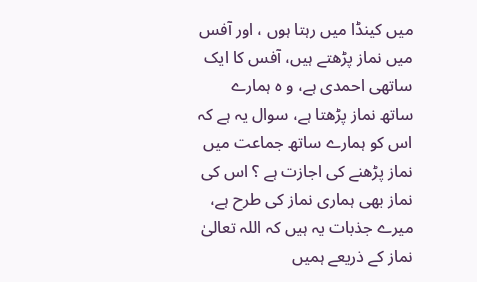میں کینڈا میں رہتا ہوں ، اور آفس میں نماز پڑھتے ہیں، آفس کا ایک ساتھی احمدی ہے، و ہ ہمارے ساتھ نماز پڑھتا ہے، سوال یہ ہے کہ اس کو ہمارے ساتھ جماعت میں نماز پڑھنے کی اجازت ہے ؟ اس کی نماز بھی ہماری نماز کی طرح ہے، میرے جذبات یہ ہیں کہ اللہ تعالیٰ نماز کے ذریعے ہمیں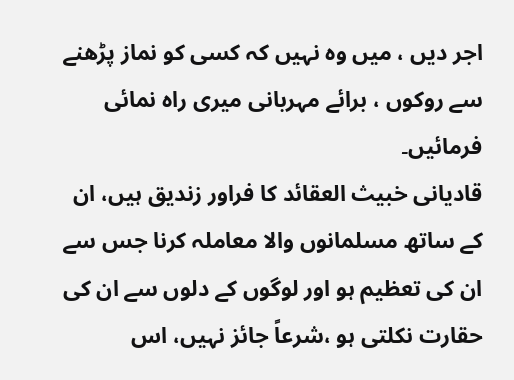اجر دیں ، میں وہ نہیں کہ کسی کو نماز پڑھنے سے روکوں ، برائے مہربانی میری راہ نمائی فرمائیں۔
قادیانی خبیث العقائد کا فراور زندیق ہیں، ان کے ساتھ مسلمانوں والا معاملہ کرنا جس سے ان کی تعظیم ہو اور لوگوں کے دلوں سے ان کی حقارت نکلتی ہو ،شرعاً جائز نہیں، اس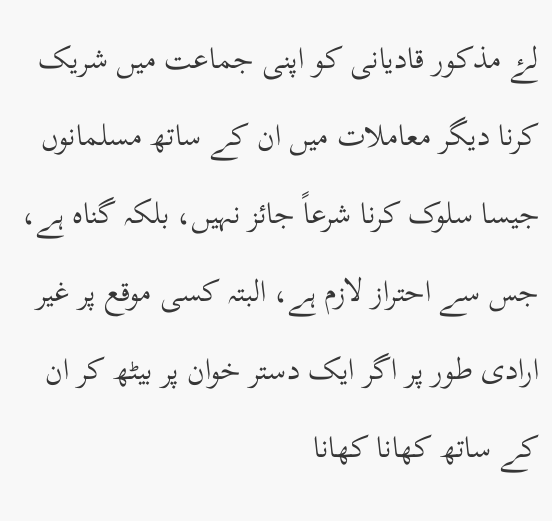لۓ مذکور قادیانی کو اپنی جماعت میں شریک کرنا دیگر معاملات میں ان کے ساتھ مسلمانوں جیسا سلوک کرنا شرعاً جائز نہیں، بلکہ گناہ ہے، جس سے احتراز لازم ہے، البتہ کسی موقع پر غیر ارادی طور پر اگر ایک دستر خوان پر بیٹھ کر ان کے ساتھ کھانا کھانا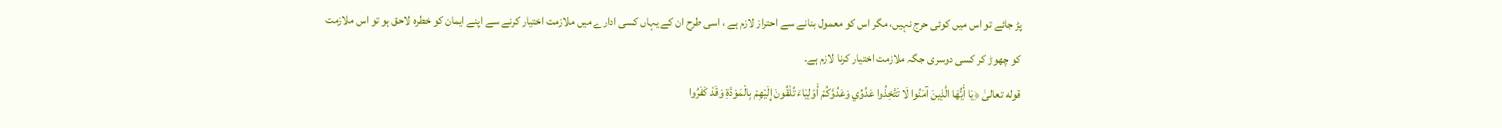پڑ جائے تو اس میں کوئی حرج نہیں، مگر اس کو معمول بنانے سے احتراز لازم ہے ، اسی طرح ان کے یہاں کسی ادارے میں ملازمت اختیار کرنے سے اپنے ایمان کو خطرہ لاحق ہو تو اس ملازمت کو چھوڑ کر کسی دوسری جگہ ملازمت اختیار کرنا لازم ہے۔
قوله تعالیٰ ﴿يَا أَيُّهَا الَّذِينَ آمَنُوا لَا تَتَّخِذُوا عَدُوِّي وَعَدُوَّكُمْ أَوْلِيَاءَ تُلْقُونَ إِلَيْهِمْ بِالْمَوَدَّةِ وَقَدْ كَفَرُوا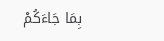بِمَا جَاءَكُمْ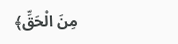مِنَ الْحَقِّ﴾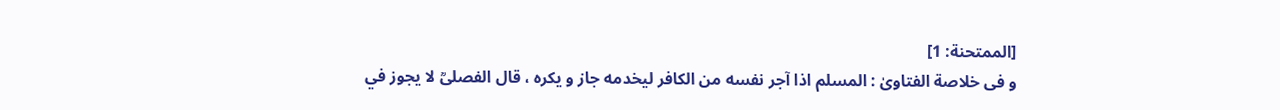[الممتحنة: 1]
و فی خلاصة الفتاویٰ : المسلم اذا آجر نفسه من الكافر ليخدمه جاز و یکره ، قال الفصلیؒ لا يجوز في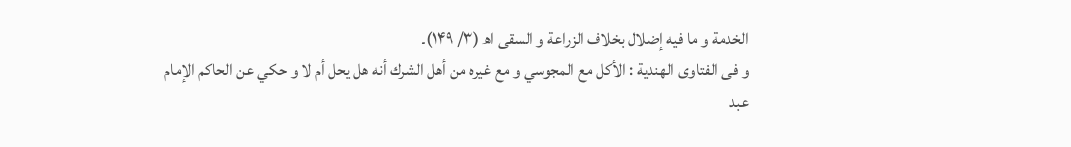الخدمة و ما فيه إضلال بخلاف الزراعة و السقى اھ (۳/ ۱۴۹)۔
و فی الفتاوى الهندية : الأكل مع المجوسي و مع غيره من أهل الشرك أنه هل يحل أم لا و حكي عن الحاكم الإمام عبد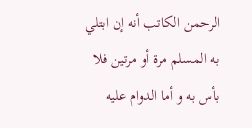الرحمن الكاتب أنه إن ابتلي به المسلم مرة أو مرتين فلا بأس به و أما الدوام عليه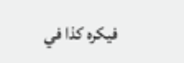فيكره كذا في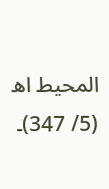المحيط اھ (5/ 347)۔